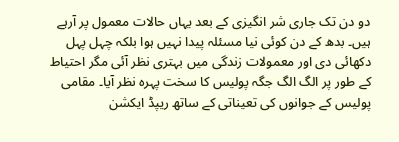دو دن تک جاری شر انگیزی کے بعد یہاں حالات معمول پر آرہے ہیں۔ بدھ کے دن کوئی نیا مسئلہ پیدا نہیں ہوا بلکہ چہل پہل دکھائی دی اور معمولات زندگی میں بہتری نظر آئی مگر احتیاط کے طور پر الگ الگ جگہ پولیس کا سخت پہرہ نظر آیا۔ مقامی پولیس کے جوانوں کی تعیناتی کے ساتھ ریپڈ ایکشن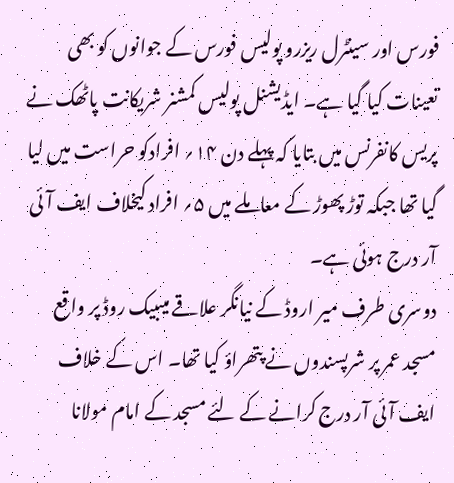فورس اور سینٹرل ریزرو پولیس فورس کے جوانوں کو بھی تعینات کیا گیا ہے۔ ایڈیشنل پولیس کمشنر شریکانت پاٹھک نے پریس کانفرنس میں بتایا کہ پہلے دن ۱۴؍ افرادکو حراست میں لیا گیا تھا جبکہ توڑ پھوڑ کے معاملے میں ۵؍ افراد کیخلاف ایف آئی آر درج ہوئی ہے۔
دوسری طرف میر اروڈ کے نیانگر علاقے میںبیک روڈ پر واقع مسجد عمر پر شرپسندوں نے پتھراؤ کیا تھا۔ اس کے خلاف ایف آئی آر درج کرانے کے لئے مسجد کے امام مولانا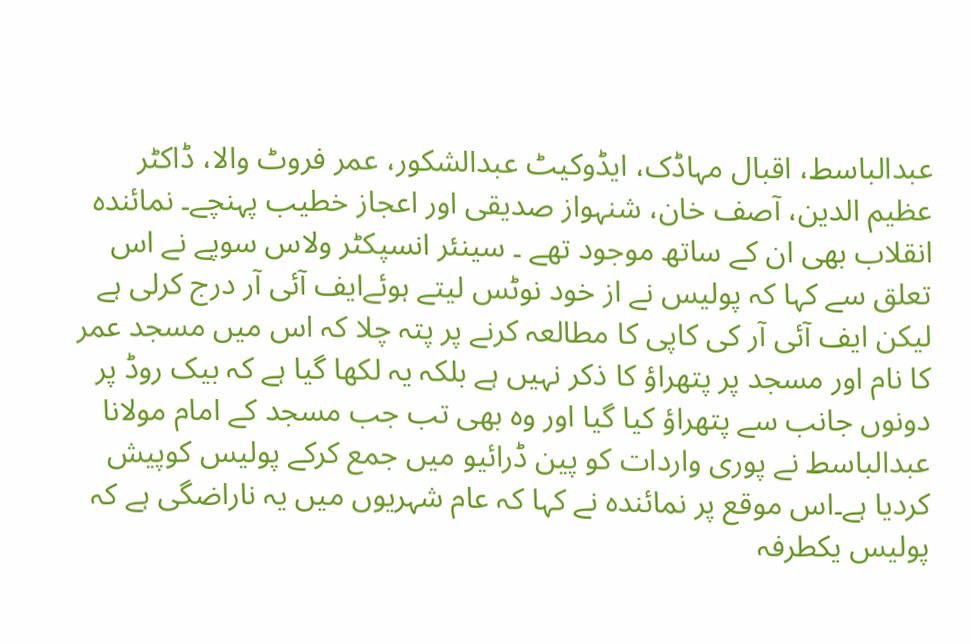عبدالباسط، اقبال مہاڈک، ایڈوکیٹ عبدالشکور، عمر فروٹ والا، ڈاکٹر عظیم الدین، آصف خان، شنہواز صدیقی اور اعجاز خطیب پہنچے۔ نمائندہ انقلاب بھی ان کے ساتھ موجود تھے ۔ سینئر انسپکٹر ولاس سوپے نے اس تعلق سے کہا کہ پولیس نے از خود نوٹس لیتے ہوئےایف آئی آر درج کرلی ہے لیکن ایف آئی آر کی کاپی کا مطالعہ کرنے پر پتہ چلا کہ اس میں مسجد عمر کا نام اور مسجد پر پتھراؤ کا ذکر نہیں ہے بلکہ یہ لکھا گیا ہے کہ بیک روڈ پر دونوں جانب سے پتھراؤ کیا گیا اور وہ بھی تب جب مسجد کے امام مولانا عبدالباسط نے پوری واردات کو پین ڈرائیو میں جمع کرکے پولیس کوپیش کردیا ہے۔اس موقع پر نمائندہ نے کہا کہ عام شہریوں میں یہ ناراضگی ہے کہ پولیس یکطرفہ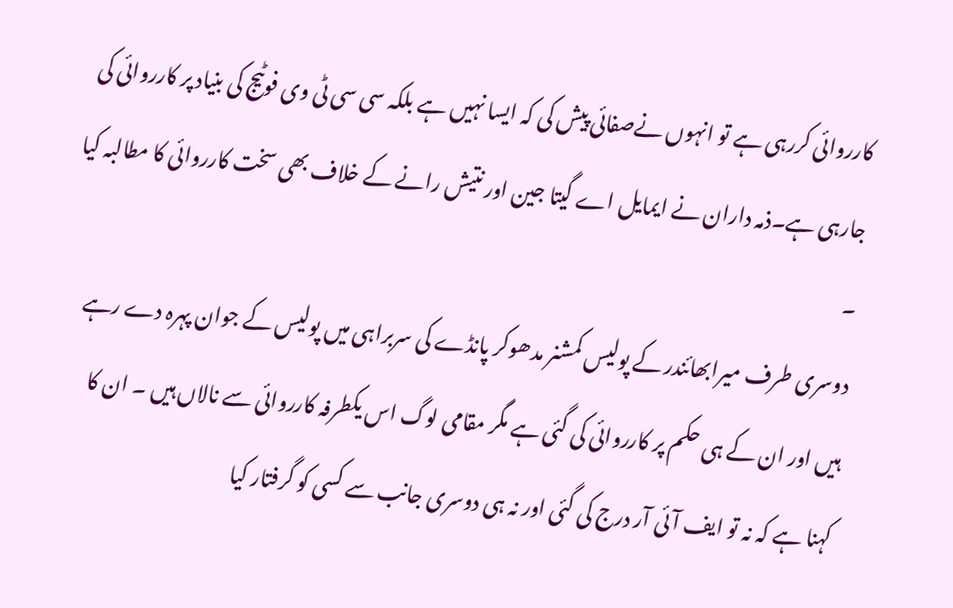کارروائی کررہی ہے تو انہوں نےصفائی پیش کی کہ ایسا نہیں ہے بلکہ سی سی ٹی وی فوٹیج کی بنیاد پر کارروائی کی جارہی ہے۔ذمہ داران نے ایمایل اے گیتا جین اور نتیش رانے کے خلاف بھی سخت کارروائی کا مطالبہ کیا ۔
دوسری طرف میرابھائندر کے پولیس کمشنر مدھوکر پانڈے کی سربراہی میں پولیس کے جوان پہرہ دے رہے ہیں اور ان کے ہی حکم پر کارروائی کی گئی ہے مگر مقامی لوگ اس یکطرفہ کارروائی سے نالاں ہیں ۔ ان کا کہنا ہے کہ نہ تو ایف آئی آر درج کی گئی اور نہ ہی دوسری جانب سے کسی کو گرفتار کیا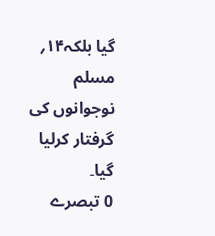گیا بلکہ۱۴؍ مسلم نوجوانوں کی گرفتار کرلیا گیا۔
0 تبصرے